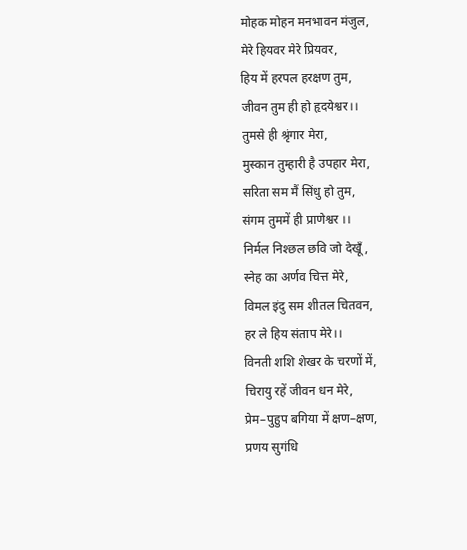मोहक मोहन मनभावन मंजुल,
मेरे हियवर मेरे प्रियवर,
हिय में हरपल हरक्षण तुम,
जीवन तुम ही हो हृदयेश्वर।।
तुमसे ही श्रृंगार मेरा,
मुस्कान तुम्हारी है उपहार मेरा,
सरिता सम मैं सिंधु हो तुम,
संगम तुममें ही प्राणेश्वर ।।
निर्मल निश्छल छवि जो देखूँ,
स्नेह का अर्णव चित्त मेरे,
विमल इंदु सम शीतल चितवन,
हर ले हिय संताप मेरे।।
विनती शशि शेखर के चरणों में,
चिरायु रहें जीवन धन मेरे,
प्रेम–पुहुप बगिया में क्षण–क्षण,
प्रणय सुगंधि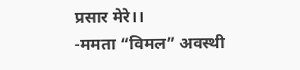प्रसार मेरे।।
-ममता “विमल” अवस्थी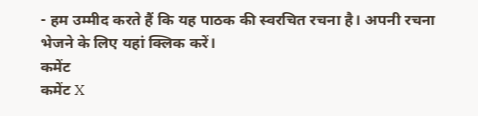- हम उम्मीद करते हैं कि यह पाठक की स्वरचित रचना है। अपनी रचना भेजने के लिए यहां क्लिक करें।
कमेंट
कमेंट X